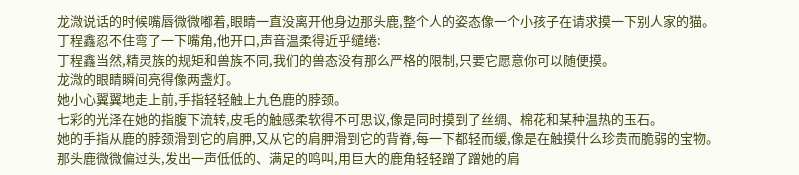龙溦说话的时候嘴唇微微嘟着,眼睛一直没离开他身边那头鹿,整个人的姿态像一个小孩子在请求摸一下别人家的猫。
丁程鑫忍不住弯了一下嘴角,他开口,声音温柔得近乎缱绻:
丁程鑫当然,精灵族的规矩和兽族不同,我们的兽态没有那么严格的限制,只要它愿意你可以随便摸。
龙溦的眼睛瞬间亮得像两盏灯。
她小心翼翼地走上前,手指轻轻触上九色鹿的脖颈。
七彩的光泽在她的指腹下流转,皮毛的触感柔软得不可思议,像是同时摸到了丝绸、棉花和某种温热的玉石。
她的手指从鹿的脖颈滑到它的肩胛,又从它的肩胛滑到它的背脊,每一下都轻而缓,像是在触摸什么珍贵而脆弱的宝物。
那头鹿微微偏过头,发出一声低低的、满足的鸣叫,用巨大的鹿角轻轻蹭了蹭她的肩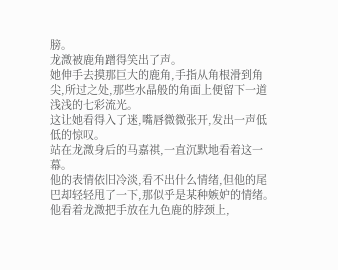膀。
龙溦被鹿角蹭得笑出了声。
她伸手去摸那巨大的鹿角,手指从角根滑到角尖,所过之处,那些水晶般的角面上便留下一道浅浅的七彩流光。
这让她看得入了迷,嘴唇微微张开,发出一声低低的惊叹。
站在龙溦身后的马嘉祺,一直沉默地看着这一幕。
他的表情依旧冷淡,看不出什么情绪,但他的尾巴却轻轻甩了一下,那似乎是某种嫉妒的情绪。
他看着龙溦把手放在九色鹿的脖颈上,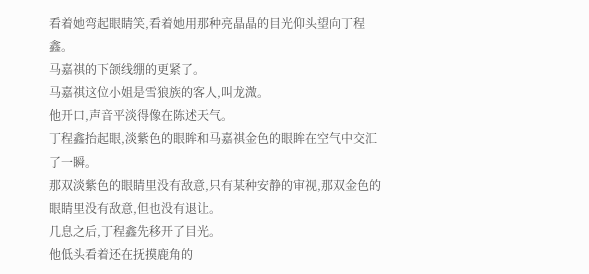看着她弯起眼睛笑,看着她用那种亮晶晶的目光仰头望向丁程鑫。
马嘉祺的下颌线绷的更紧了。
马嘉祺这位小姐是雪狼族的客人,叫龙溦。
他开口,声音平淡得像在陈述天气。
丁程鑫抬起眼,淡紫色的眼眸和马嘉祺金色的眼眸在空气中交汇了一瞬。
那双淡紫色的眼睛里没有敌意,只有某种安静的审视,那双金色的眼睛里没有敌意,但也没有退让。
几息之后,丁程鑫先移开了目光。
他低头看着还在抚摸鹿角的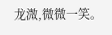龙溦,微微一笑。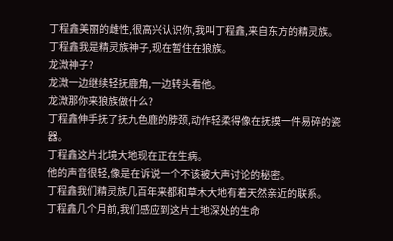丁程鑫美丽的雌性,很高兴认识你,我叫丁程鑫,来自东方的精灵族。
丁程鑫我是精灵族神子,现在暂住在狼族。
龙溦神子?
龙溦一边继续轻抚鹿角,一边转头看他。
龙溦那你来狼族做什么?
丁程鑫伸手抚了抚九色鹿的脖颈,动作轻柔得像在抚摸一件易碎的瓷器。
丁程鑫这片北境大地现在正在生病。
他的声音很轻,像是在诉说一个不该被大声讨论的秘密。
丁程鑫我们精灵族几百年来都和草木大地有着天然亲近的联系。
丁程鑫几个月前,我们感应到这片土地深处的生命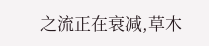之流正在衰减,草木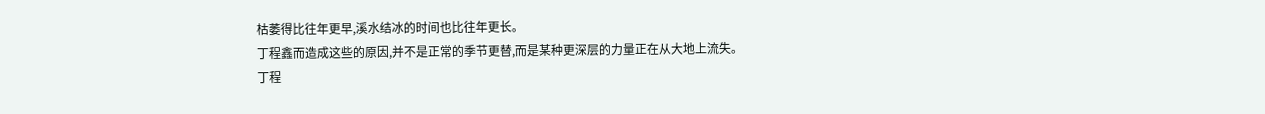枯萎得比往年更早,溪水结冰的时间也比往年更长。
丁程鑫而造成这些的原因,并不是正常的季节更替,而是某种更深层的力量正在从大地上流失。
丁程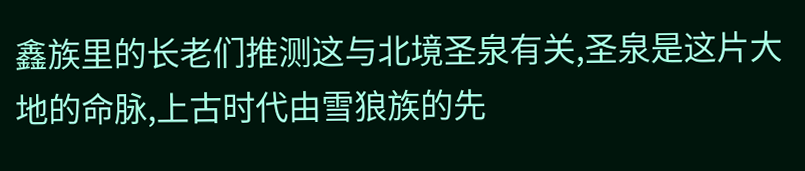鑫族里的长老们推测这与北境圣泉有关,圣泉是这片大地的命脉,上古时代由雪狼族的先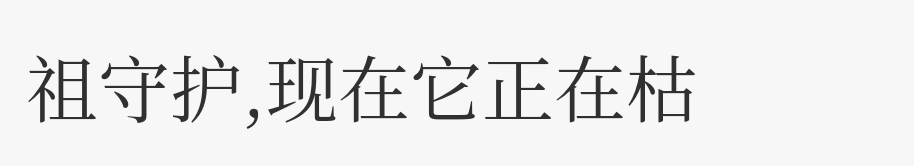祖守护,现在它正在枯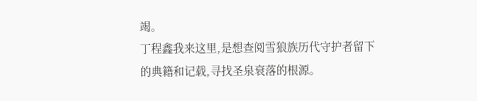竭。
丁程鑫我来这里,是想查阅雪狼族历代守护者留下的典籍和记载,寻找圣泉衰落的根源。